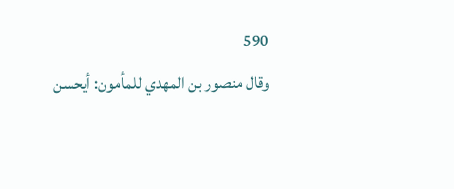590
وقال منصور بن المهدي للمأمون: أيحسن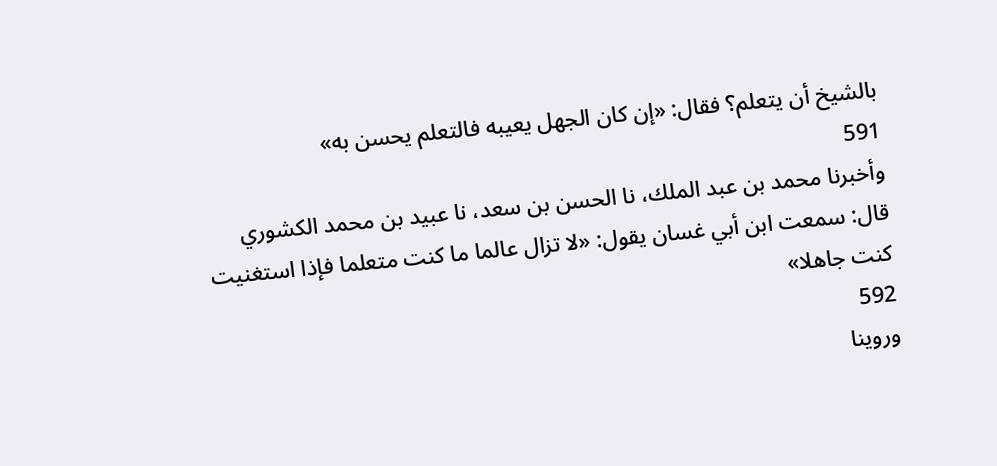بالشيخ أن يتعلم؟ فقال: «إن كان الجهل يعيبه فالتعلم يحسن به»
591
وأخبرنا محمد بن عبد الملك، نا الحسن بن سعد، نا عبيد بن محمد الكشوري قال: سمعت ابن أبي غسان يقول: «لا تزال عالما ما كنت متعلما فإذا استغنيت كنت جاهلا»
592
وروينا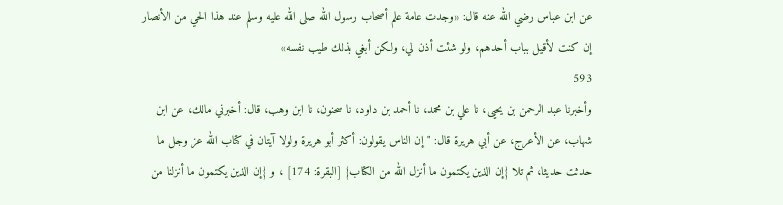عن ابن عباس رضي الله عنه قال: «وجدت عامة علم أصحاب رسول الله صلى الله عليه وسلم عند هذا الحي من الأنصار إن كنت لأقيل بباب أحدهم، ولو شئت أذن لي، ولكن أبغي بذلك طيب نفسه»
593
وأخبرنا عبد الرحمن بن يحيى، نا علي بن محمد، نا أحمد بن داود، نا سحنون، نا ابن وهب، قال: أخبرني مالك، عن ابن شهاب، عن الأعرج، عن أبي هريرة قال: " إن الناس يقولون: أكثر أبو هريرة ولولا آيتان في كتاب الله عز وجل ما حدثت حديثا، ثم تلا {إن الذين يكتمون ما أنزل الله من الكتاب} [البقرة: 174] ، و {إن الذين يكتمون ما أنزلنا من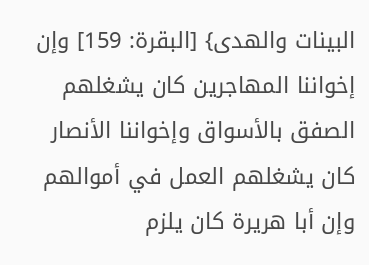البينات والهدى} [البقرة: 159] وإن إخواننا المهاجرين كان يشغلهم الصفق بالأسواق وإخواننا الأنصار كان يشغلهم العمل في أموالهم وإن أبا هريرة كان يلزم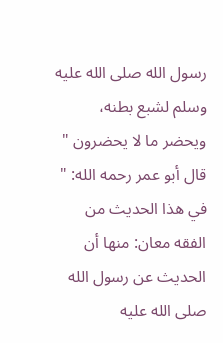رسول الله صلى الله عليه وسلم لشبع بطنه، ويحضر ما لا يحضرون " قال أبو عمر رحمه الله: " في هذا الحديث من الفقه معان: منها أن الحديث عن رسول الله صلى الله عليه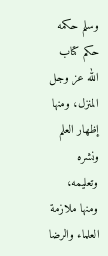وسلم حكمه حكم كتاب الله عز وجل المنزل، ومنها إظهار العلم ونشره وتعليمه، ومنها ملازمة العلماء والرضا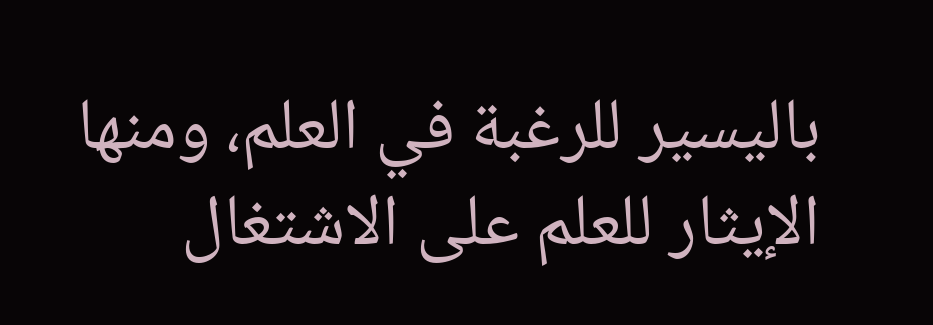باليسير للرغبة في العلم، ومنها الإيثار للعلم على الاشتغال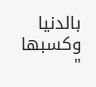بالدنيا وكسبها "